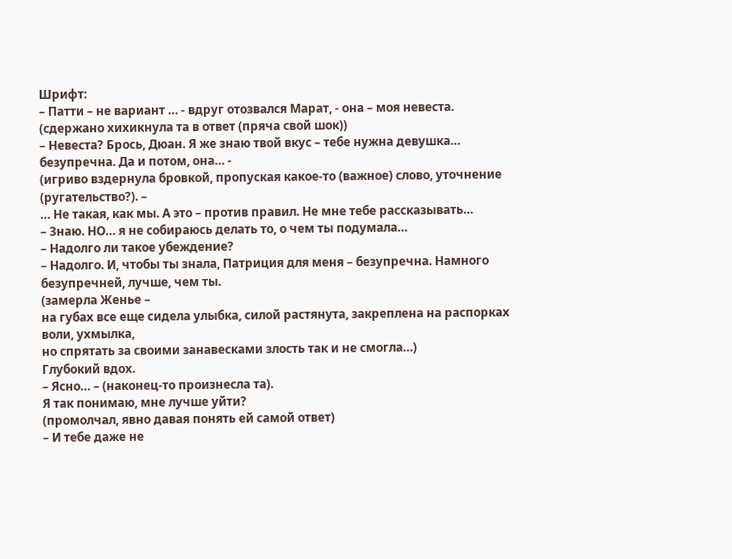Шрифт:
– Патти – не вариант … - вдруг отозвался Марат, - она – моя невеста.
(сдержано хихикнула та в ответ (пряча свой шок))
– Невеста? Брось, Дюан. Я же знаю твой вкус – тебе нужна девушка… безупречна. Да и потом, она… -
(игриво вздернула бровкой, пропуская какое-то (важное) слово, уточнение (ругательство?). –
… Не такая, как мы. А это – против правил. Не мне тебе рассказывать…
– Знаю. НО… я не собираюсь делать то, о чем ты подумала…
– Надолго ли такое убеждение?
– Надолго. И, чтобы ты знала, Патриция для меня – безупречна. Намного безупречней, лучше, чем ты.
(замерла Женье –
на губах все еще сидела улыбка, силой растянута, закреплена на распорках воли, ухмылка,
но спрятать за своими занавесками злость так и не смогла…)
Глубокий вдох.
– Ясно… – (наконец-то произнесла та).
Я так понимаю, мне лучше уйти?
(промолчал, явно давая понять ей самой ответ)
– И тебе даже не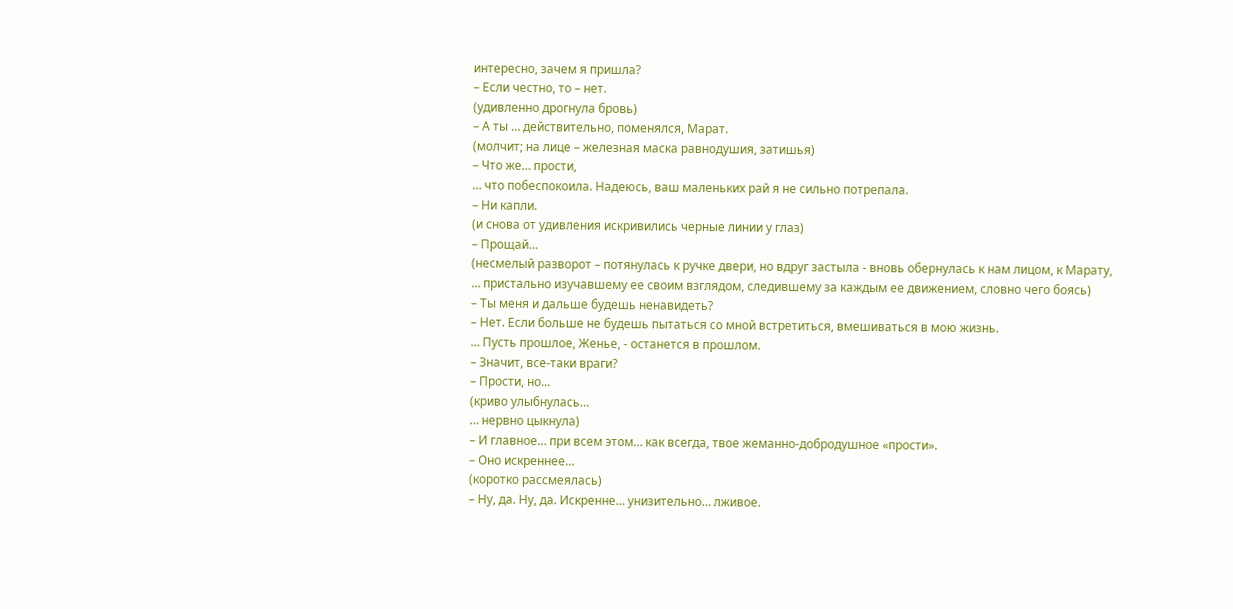интересно, зачем я пришла?
– Если честно, то – нет.
(удивленно дрогнула бровь)
– А ты … действительно, поменялся, Марат.
(молчит; на лице – железная маска равнодушия, затишья)
– Что же… прости,
… что побеспокоила. Надеюсь, ваш маленьких рай я не сильно потрепала.
– Ни капли.
(и снова от удивления искривились черные линии у глаз)
– Прощай…
(несмелый разворот – потянулась к ручке двери, но вдруг застыла - вновь обернулась к нам лицом, к Марату,
… пристально изучавшему ее своим взглядом, следившему за каждым ее движением, словно чего боясь)
– Ты меня и дальше будешь ненавидеть?
– Нет. Если больше не будешь пытаться со мной встретиться, вмешиваться в мою жизнь.
… Пусть прошлое, Женье, - останется в прошлом.
– Значит, все-таки враги?
– Прости, но...
(криво улыбнулась…
… нервно цыкнула)
– И главное… при всем этом… как всегда, твое жеманно-добродушное «прости».
– Оно искреннее…
(коротко рассмеялась)
– Ну, да. Ну, да. Искренне… унизительно… лживое.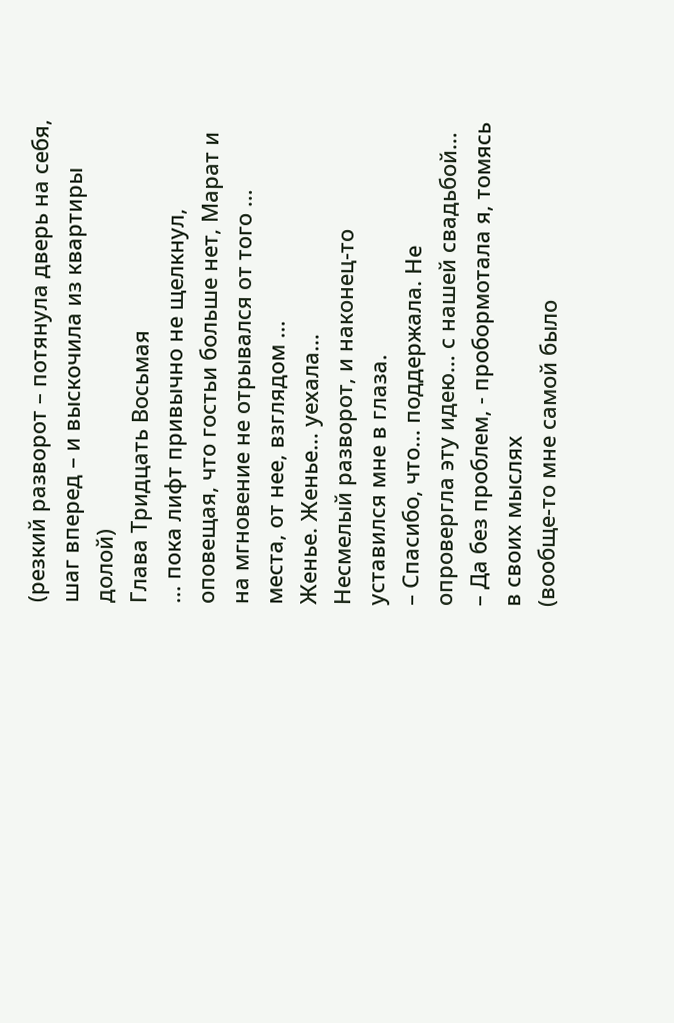(резкий разворот – потянула дверь на себя, шаг вперед – и выскочила из квартиры долой)
Глава Тридцать Восьмая
… пока лифт привычно не щелкнул, оповещая, что гостьи больше нет, Марат и на мгновение не отрывался от того … места, от нее, взглядом …
Женье. Женье… уехала…
Несмелый разворот, и наконец-то уставился мне в глаза.
– Спасибо, что… поддержала. Не опровергла эту идею… с нашей свадьбой…
– Да без проблем, - пробормотала я, томясь в своих мыслях
(вообще-то мне самой было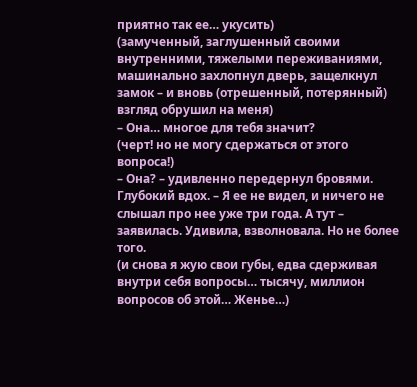приятно так ее… укусить)
(замученный, заглушенный своими внутренними, тяжелыми переживаниями, машинально захлопнул дверь, защелкнул замок – и вновь (отрешенный, потерянный) взгляд обрушил на меня)
– Она… многое для тебя значит?
(черт! но не могу сдержаться от этого вопроса!)
– Она? – удивленно передернул бровями. Глубокий вдох. – Я ее не видел, и ничего не слышал про нее уже три года. А тут – заявилась. Удивила, взволновала. Но не более того.
(и снова я жую свои губы, едва сдерживая внутри себя вопросы… тысячу, миллион вопросов об этой… Женье…)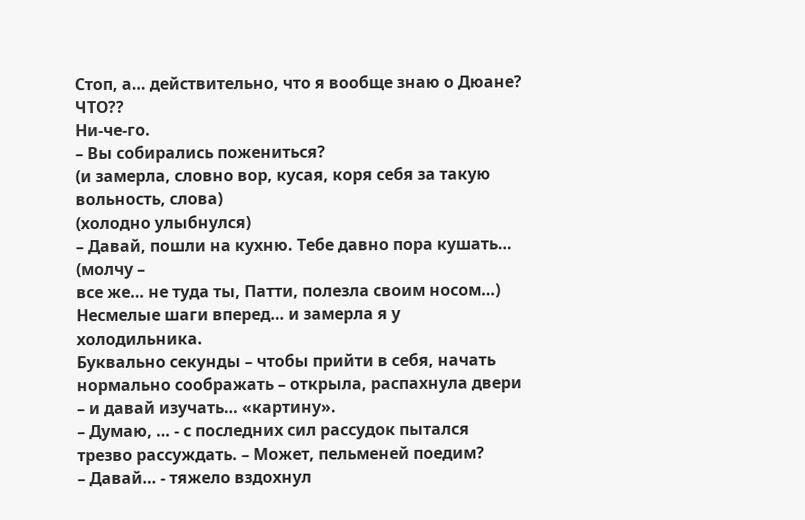Стоп, а… действительно, что я вообще знаю о Дюане? ЧТО??
Ни-че-го.
– Вы собирались пожениться?
(и замерла, словно вор, кусая, коря себя за такую вольность, слова)
(холодно улыбнулся)
– Давай, пошли на кухню. Тебе давно пора кушать…
(молчу –
все же… не туда ты, Патти, полезла своим носом…)
Несмелые шаги вперед… и замерла я у холодильника.
Буквально секунды – чтобы прийти в себя, начать нормально соображать – открыла, распахнула двери – и давай изучать… «картину».
– Думаю, … - с последних сил рассудок пытался трезво рассуждать. – Может, пельменей поедим?
– Давай… - тяжело вздохнул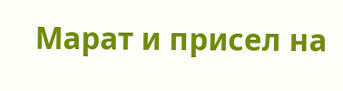Марат и присел на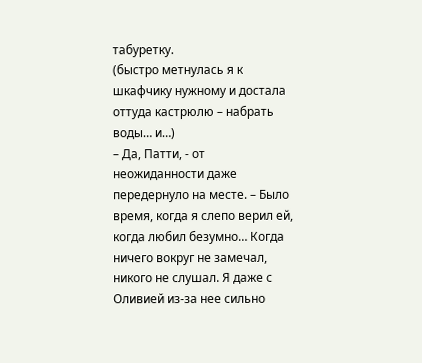табуретку.
(быстро метнулась я к шкафчику нужному и достала оттуда кастрюлю – набрать воды… и…)
– Да, Патти, - от неожиданности даже передернуло на месте. – Было время, когда я слепо верил ей, когда любил безумно… Когда ничего вокруг не замечал, никого не слушал. Я даже с Оливией из-за нее сильно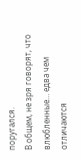поругался.
В общем, не зря говорят, что влюбленные… едва чем отличаются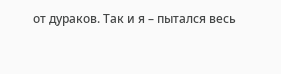от дураков. Так и я – пытался весь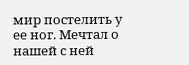мир постелить у ее ног. Мечтал о нашей с ней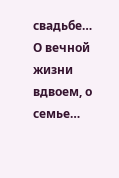свадьбе… О вечной жизни вдвоем, о семье…